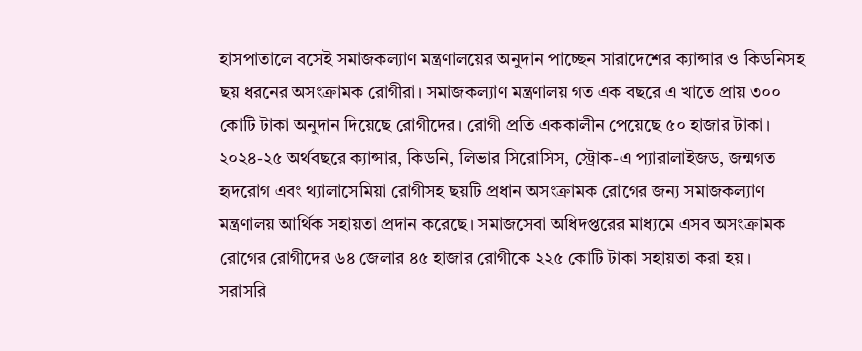হাসপাতালে বসেই সমাজকল্যাণ মন্ত্রণালয়ের অনুদান পাচ্ছেন সারাদেশের ক্যান্সার ও কিডনিসহ ছয় ধরনের অসংক্রামক রোগীরা। সমাজকল্যাণ মন্ত্রণালয় গত এক বছরে এ খাতে প্রায় ৩০০ কোটি টাকা অনুদান দিয়েছে রোগীদের। রোগী প্রতি এককালীন পেয়েছে ৫০ হাজার টাকা।
২০২৪-২৫ অর্থবছরে ক্যান্সার, কিডনি, লিভার সিরোসিস, স্ট্রোক-এ প্যারালাইজড, জন্মগত হৃদরোগ এবং থ্যালাসেমিয়া রোগীসহ ছয়টি প্রধান অসংক্রামক রোগের জন্য সমাজকল্যাণ মন্ত্রণালয় আর্থিক সহায়তা প্রদান করেছে। সমাজসেবা অধিদপ্তরের মাধ্যমে এসব অসংক্রামক রোগের রোগীদের ৬৪ জেলার ৪৫ হাজার রোগীকে ২২৫ কোটি টাকা সহায়তা করা হয়।
সরাসরি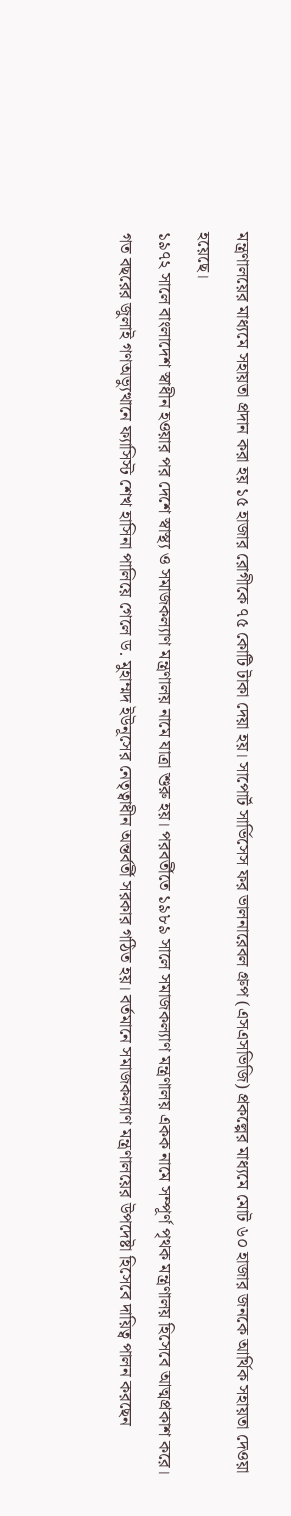মন্ত্রণালয়ের মাধ্যমে সহায়তা প্রদান করা হয় ১৫ হাজার রোগীকে ৭৫ কোটি টাকা দেয়া হয়। সাপোর্ট সার্ভিসেস ফর ভালনারেবল গ্রুপ (এসএসভিজি) প্রকল্পের মাধ্যমে মোট ৬০ হাজার জনকে আর্থিক সহায়তা দেওয়া হয়েছে।
১৯৭২ সালে বাংলাদেশ স্বাধীন হওয়ার পর দেশে স্বাস্থ্য ও সমাজকল্যাণ মন্ত্রণালয় নামে যাত্রা শুরু হয়। পরবর্তীতে ১৯৮৯ সালে সমাজকল্যাণ মন্ত্রণালয় একক নামে সম্পূর্ণ পৃথক মন্ত্রণালয় হিসেবে আত্মপ্রকাশ করে।
গত বছরের জুলাই গণঅভ্যুত্থানে ফ্যাসিস্ট শেখ হাসিনা পালিয়ে গেলে ড. মুহাম্মদ ইউনূসের নেতৃত্বাধীন অন্তর্বর্তী সরকার গঠিত হয়। বর্তমানে সমাজকল্যাণ মন্ত্রণালয়ের উপদেষ্টা হিসেবে দায়িত্ব পালন করছেন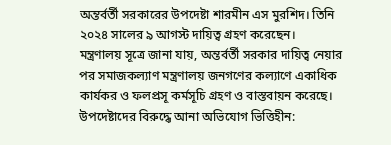অন্তর্বর্তী সরকারের উপদেষ্টা শারমীন এস মুরশিদ। তিনি ২০২৪ সালের ৯ আগস্ট দায়িত্ব গ্রহণ করেছেন।
মন্ত্রণালয় সূত্রে জানা যায়, অন্তর্বর্তী সরকার দায়িত্ব নেয়ার পর সমাজকল্যাণ মন্ত্রণালয় জনগণের কল্যাণে একাধিক কার্যকর ও ফলপ্রসূ কর্মসূচি গ্রহণ ও বাস্তবায়ন করেছে।
উপদেষ্টাদের বিরুদ্ধে আনা অভিযোগ ভিত্তিহীন: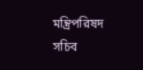মন্ত্রিপরিষদ সচিব